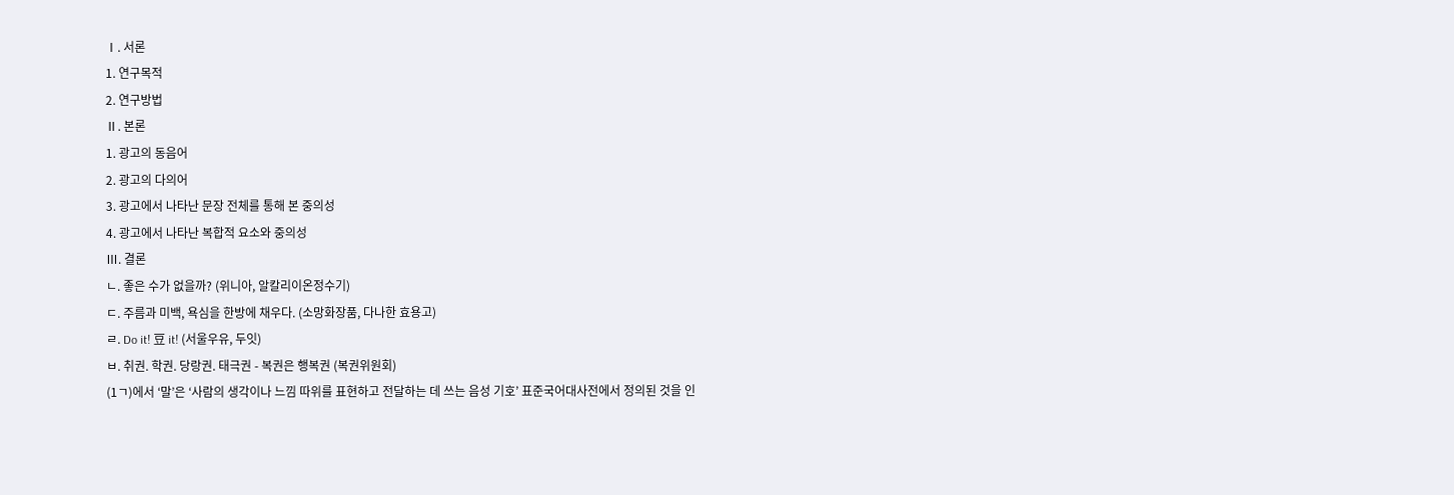Ⅰ. 서론
1. 연구목적
2. 연구방법
Ⅱ. 본론
1. 광고의 동음어
2. 광고의 다의어
3. 광고에서 나타난 문장 전체를 통해 본 중의성
4. 광고에서 나타난 복합적 요소와 중의성
Ⅲ. 결론
ㄴ. 좋은 수가 없을까? (위니아, 알칼리이온정수기)
ㄷ. 주름과 미백, 욕심을 한방에 채우다. (소망화장품, 다나한 효용고)
ㄹ. Do it! 豆 it! (서울우유, 두잇)
ㅂ. 취권. 학권. 당랑권. 태극권 - 복권은 행복권 (복권위원회)
(1ㄱ)에서 ‘말’은 ‘사람의 생각이나 느낌 따위를 표현하고 전달하는 데 쓰는 음성 기호’ 표준국어대사전에서 정의된 것을 인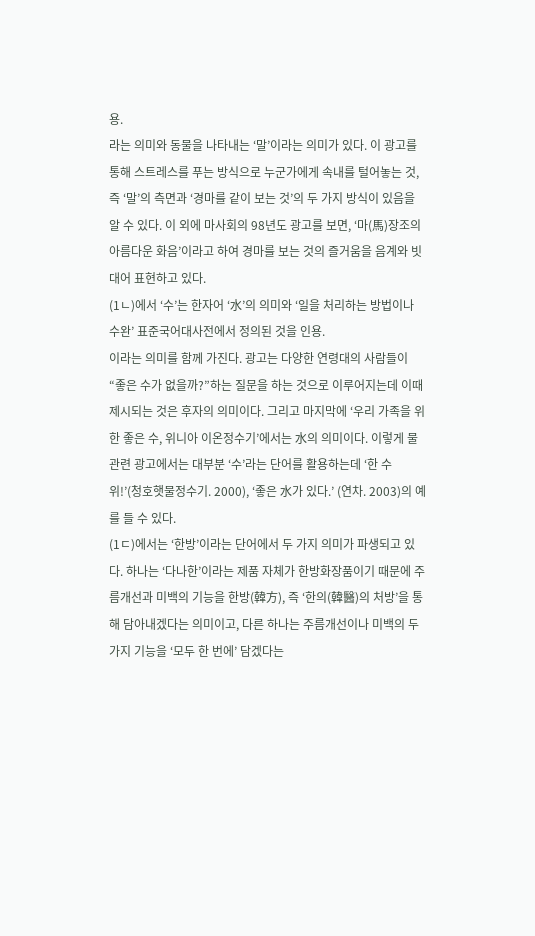용.
라는 의미와 동물을 나타내는 ‘말’이라는 의미가 있다. 이 광고를 통해 스트레스를 푸는 방식으로 누군가에게 속내를 털어놓는 것, 즉 ‘말’의 측면과 ‘경마를 같이 보는 것’의 두 가지 방식이 있음을 알 수 있다. 이 외에 마사회의 98년도 광고를 보면, ‘마(馬)장조의 아름다운 화음’이라고 하여 경마를 보는 것의 즐거움을 음계와 빗대어 표현하고 있다.
(1ㄴ)에서 ‘수’는 한자어 ‘水’의 의미와 ‘일을 처리하는 방법이나 수완’ 표준국어대사전에서 정의된 것을 인용.
이라는 의미를 함께 가진다. 광고는 다양한 연령대의 사람들이 “좋은 수가 없을까?”하는 질문을 하는 것으로 이루어지는데 이때 제시되는 것은 후자의 의미이다. 그리고 마지막에 ‘우리 가족을 위한 좋은 수, 위니아 이온정수기’에서는 水의 의미이다. 이렇게 물 관련 광고에서는 대부분 ‘수’라는 단어를 활용하는데 ‘한 수 위!’(청호햇물정수기. 2000), ‘좋은 水가 있다.’ (연차. 2003)의 예를 들 수 있다.
(1ㄷ)에서는 ‘한방’이라는 단어에서 두 가지 의미가 파생되고 있다. 하나는 ‘다나한’이라는 제품 자체가 한방화장품이기 때문에 주름개선과 미백의 기능을 한방(韓方), 즉 ‘한의(韓醫)의 처방’을 통해 담아내겠다는 의미이고, 다른 하나는 주름개선이나 미백의 두 가지 기능을 ‘모두 한 번에’ 담겠다는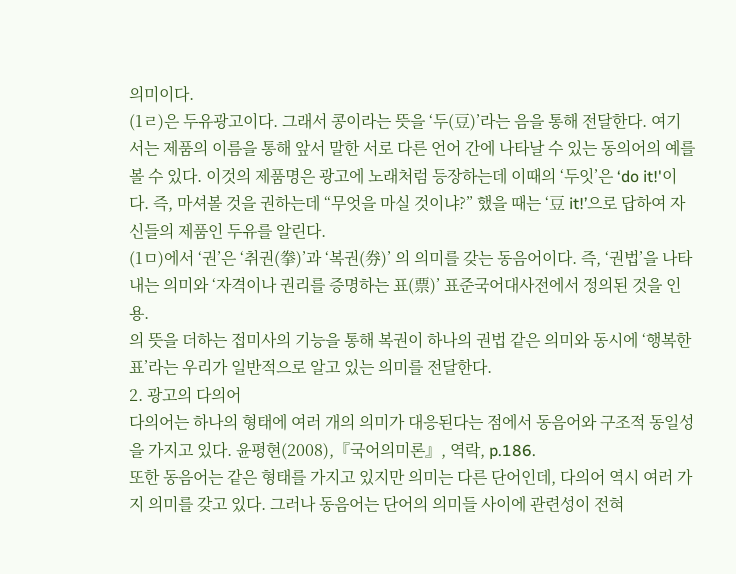의미이다.
(1ㄹ)은 두유광고이다. 그래서 콩이라는 뜻을 ‘두(豆)’라는 음을 통해 전달한다. 여기서는 제품의 이름을 통해 앞서 말한 서로 다른 언어 간에 나타날 수 있는 동의어의 예를 볼 수 있다. 이것의 제품명은 광고에 노래처럼 등장하는데 이때의 ‘두잇’은 ‘do it!'이다. 즉, 마셔볼 것을 권하는데 “무엇을 마실 것이냐?” 했을 때는 ‘豆 it!’으로 답하여 자신들의 제품인 두유를 알린다.
(1ㅁ)에서 ‘권’은 ‘취권(拳)’과 ‘복권(券)’ 의 의미를 갖는 동음어이다. 즉, ‘권법’을 나타내는 의미와 ‘자격이나 권리를 증명하는 표(票)’ 표준국어대사전에서 정의된 것을 인용.
의 뜻을 더하는 접미사의 기능을 통해 복권이 하나의 권법 같은 의미와 동시에 ‘행복한 표’라는 우리가 일반적으로 알고 있는 의미를 전달한다.
2. 광고의 다의어
다의어는 하나의 형태에 여러 개의 의미가 대응된다는 점에서 동음어와 구조적 동일성을 가지고 있다. 윤평현(2008),『국어의미론』, 역락, p.186.
또한 동음어는 같은 형태를 가지고 있지만 의미는 다른 단어인데, 다의어 역시 여러 가지 의미를 갖고 있다. 그러나 동음어는 단어의 의미들 사이에 관련성이 전혀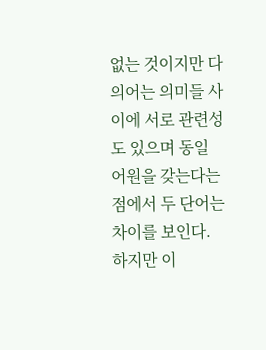없는 것이지만 다의어는 의미들 사이에 서로 관련성도 있으며 동일 어원을 갖는다는 점에서 두 단어는 차이를 보인다. 하지만 이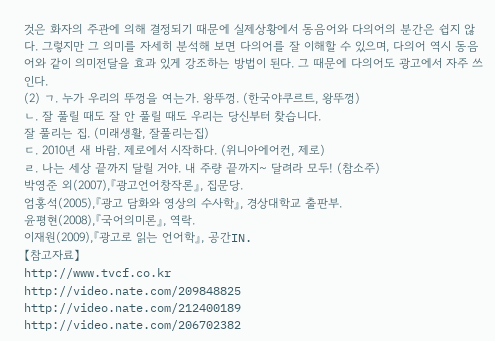것은 화자의 주관에 의해 결정되기 때문에 실제상황에서 동음어와 다의어의 분간은 쉽지 않다. 그렇지만 그 의미를 자세히 분석해 보면 다의어를 잘 이해할 수 있으며, 다의어 역시 동음어와 같이 의미전달을 효과 있게 강조하는 방법이 된다. 그 때문에 다의어도 광고에서 자주 쓰인다.
(2) ㄱ. 누가 우리의 뚜껑을 여는가. 왕뚜껑. (한국야쿠르트, 왕뚜껑)
ㄴ. 잘 풀릴 때도 잘 안 풀릴 때도 우리는 당신부터 찾습니다.
잘 풀리는 집. (미래생활, 잘풀리는집)
ㄷ. 2010년 새 바람. 제로에서 시작하다. (위니아에어컨, 제로)
ㄹ. 나는 세상 끝까지 달릴 거야. 내 주량 끝까지~ 달려라 모두! (참소주)
박영준 외(2007),『광고언어창작론』, 집문당.
엄홍석(2005),『광고 담화와 영상의 수사학』, 경상대학교 출판부.
윤평현(2008),『국어의미론』, 역락.
이재원(2009),『광고로 읽는 언어학』, 공간IN.
【참고자료】
http://www.tvcf.co.kr
http://video.nate.com/209848825
http://video.nate.com/212400189
http://video.nate.com/206702382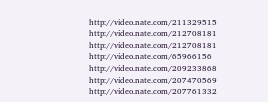http://video.nate.com/211329515
http://video.nate.com/212708181
http://video.nate.com/212708181
http://video.nate.com/65966156
http://video.nate.com/209233868
http://video.nate.com/207470569
http://video.nate.com/207761332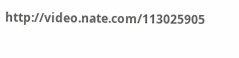http://video.nate.com/113025905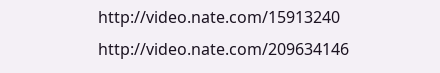http://video.nate.com/15913240
http://video.nate.com/209634146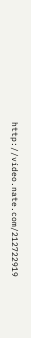http://video.nate.com/212722919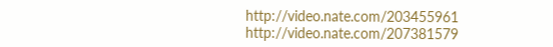http://video.nate.com/203455961
http://video.nate.com/207381579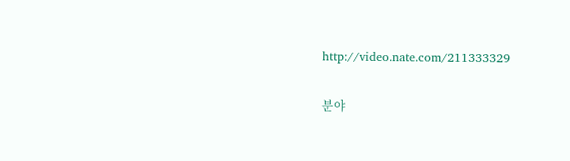http://video.nate.com/211333329

분야